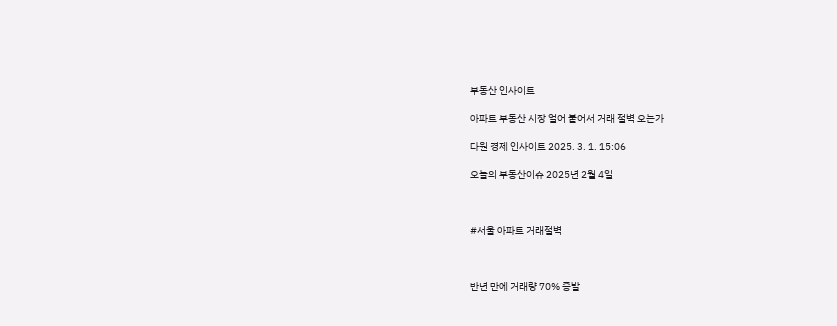부동산 인사이트

아파트 부동산 시장 얼어 붙어서 거래 절벽 오는가

다원 경제 인사이트 2025. 3. 1. 15:06

오늘의 부동산이슈 2025년 2월 4일



#서울 아파트 거래절벽



반년 만에 거래량 70% 증발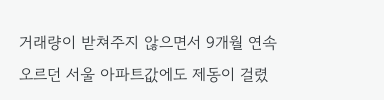거래량이 받쳐주지 않으면서 9개월 연속 오르던 서울 아파트값에도 제동이 걸렸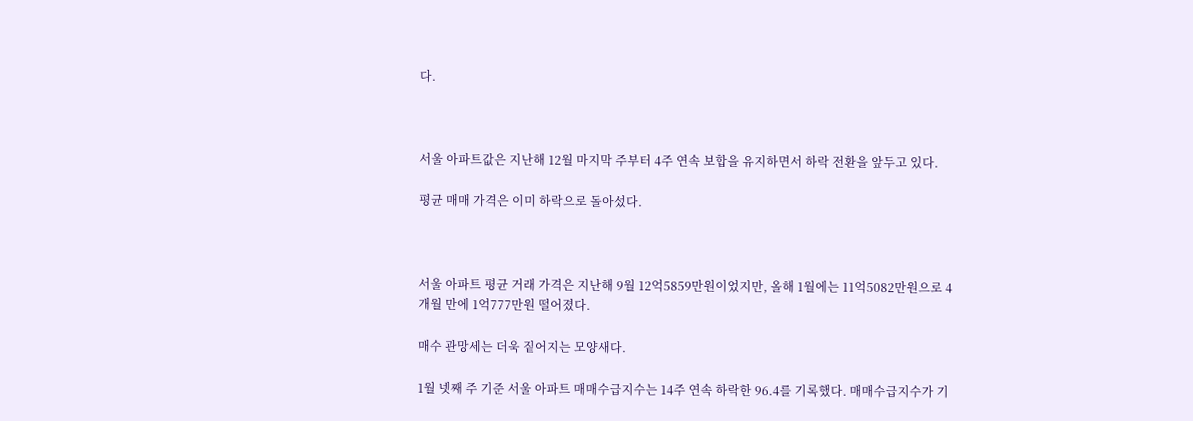다.



서울 아파트값은 지난해 12월 마지막 주부터 4주 연속 보합을 유지하면서 하락 전환을 앞두고 있다.

평균 매매 가격은 이미 하락으로 돌아섰다.



서울 아파트 평균 거래 가격은 지난해 9월 12억5859만원이었지만, 올해 1월에는 11억5082만원으로 4개월 만에 1억777만원 떨어졌다.

매수 관망세는 더욱 짙어지는 모양새다.

1월 넷째 주 기준 서울 아파트 매매수급지수는 14주 연속 하락한 96.4를 기록했다. 매매수급지수가 기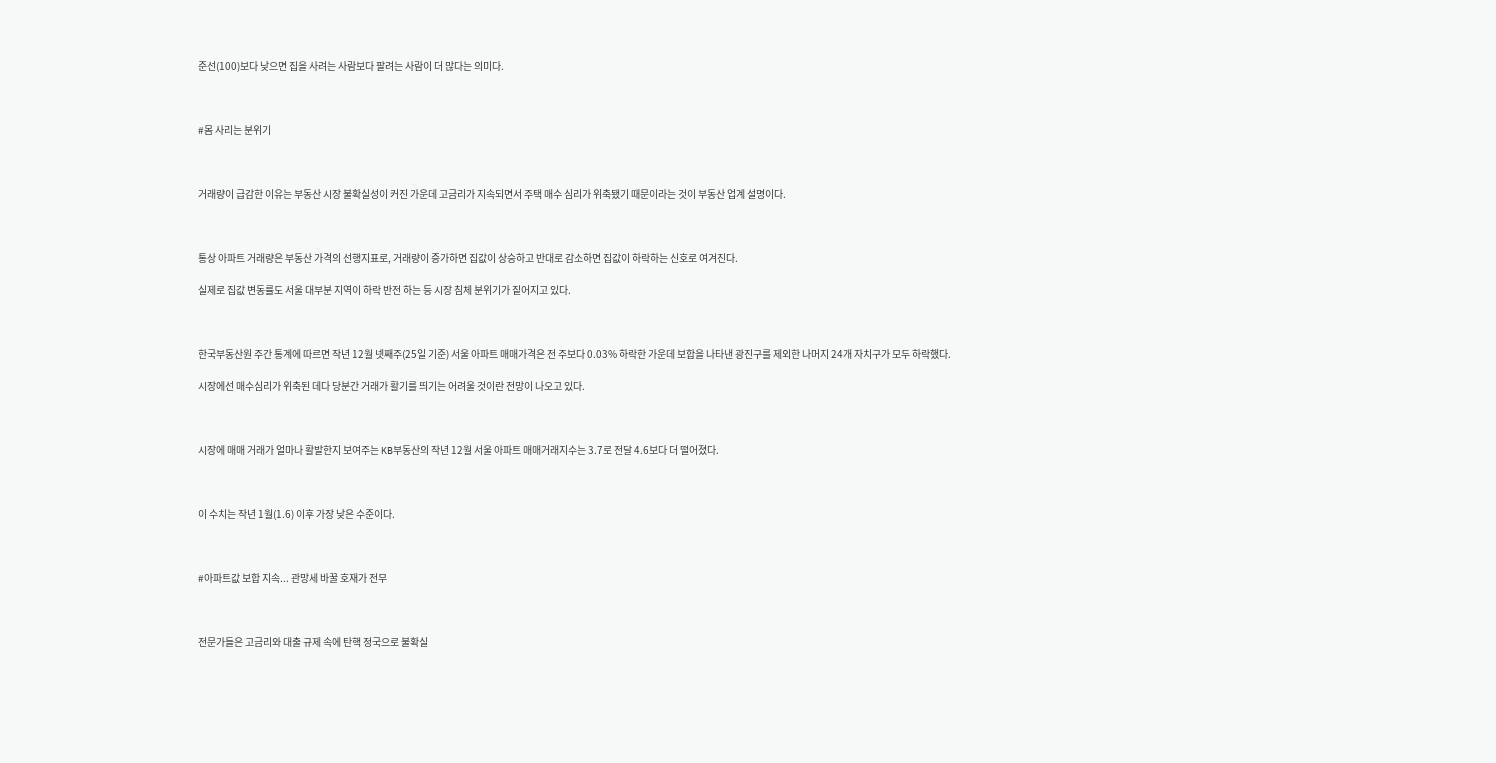준선(100)보다 낮으면 집을 사려는 사람보다 팔려는 사람이 더 많다는 의미다.



#몸 사리는 분위기



거래량이 급감한 이유는 부동산 시장 불확실성이 커진 가운데 고금리가 지속되면서 주택 매수 심리가 위축됐기 때문이라는 것이 부동산 업계 설명이다.



통상 아파트 거래량은 부동산 가격의 선행지표로, 거래량이 증가하면 집값이 상승하고 반대로 감소하면 집값이 하락하는 신호로 여겨진다.

실제로 집값 변동률도 서울 대부분 지역이 하락 반전 하는 등 시장 침체 분위기가 짙어지고 있다.



한국부동산원 주간 통계에 따르면 작년 12월 넷째주(25일 기준) 서울 아파트 매매가격은 전 주보다 0.03% 하락한 가운데 보합을 나타낸 광진구를 제외한 나머지 24개 자치구가 모두 하락했다.

시장에선 매수심리가 위축된 데다 당분간 거래가 활기를 띄기는 어려울 것이란 전망이 나오고 있다.



시장에 매매 거래가 얼마나 활발한지 보여주는 KB부동산의 작년 12월 서울 아파트 매매거래지수는 3.7로 전달 4.6보다 더 떨어졌다.



이 수치는 작년 1월(1.6) 이후 가장 낮은 수준이다.



#아파트값 보합 지속... 관망세 바꿀 호재가 전무



전문가들은 고금리와 대출 규제 속에 탄핵 정국으로 불확실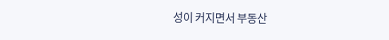성이 커지면서 부동산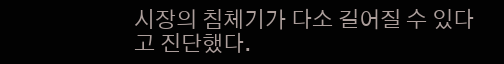시장의 침체기가 다소 길어질 수 있다고 진단했다.